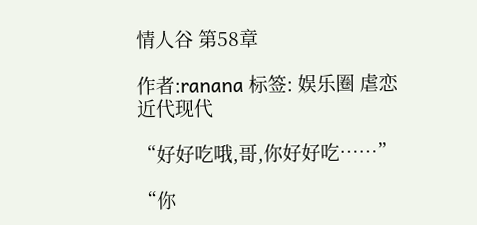情人谷 第58章

作者:ranana 标签: 娱乐圈 虐恋 近代现代

“好好吃哦,哥,你好好吃……”

“你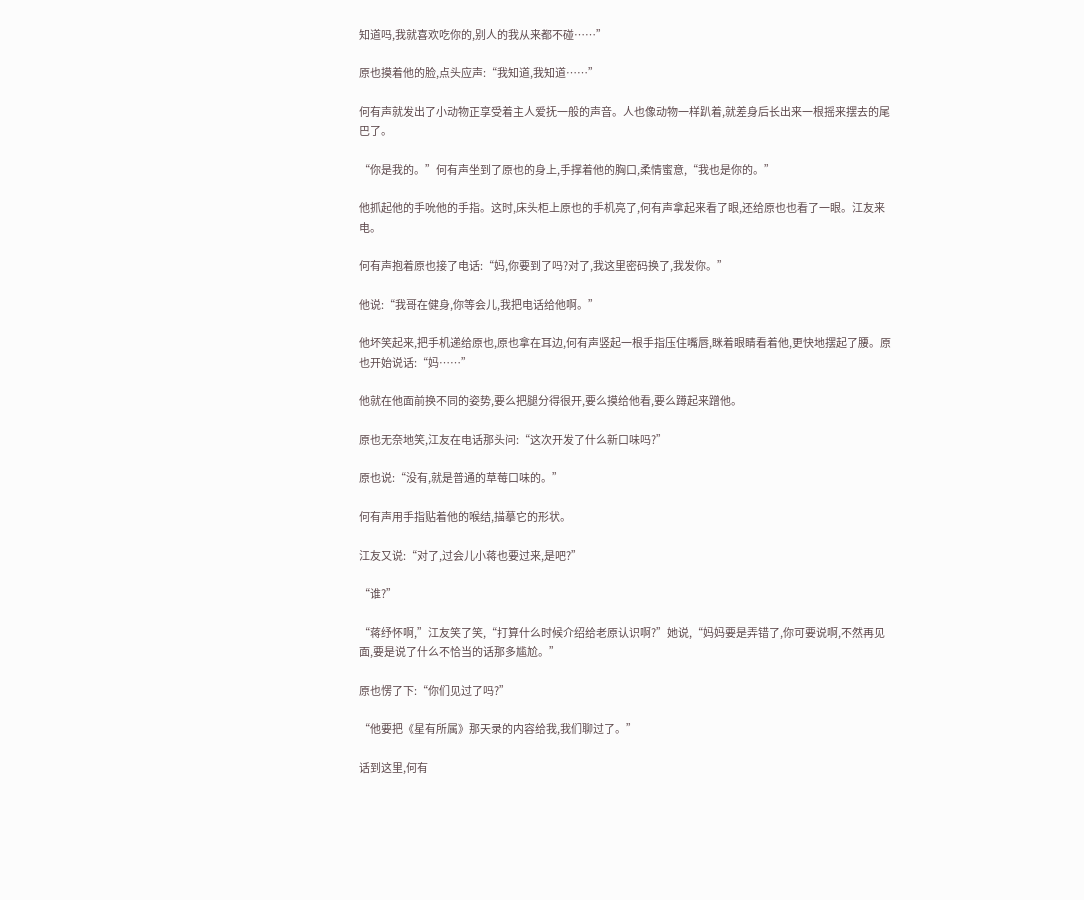知道吗,我就喜欢吃你的,别人的我从来都不碰……”

原也摸着他的脸,点头应声:“我知道,我知道……”

何有声就发出了小动物正享受着主人爱抚一般的声音。人也像动物一样趴着,就差身后长出来一根摇来摆去的尾巴了。

“你是我的。”何有声坐到了原也的身上,手撑着他的胸口,柔情蜜意,“我也是你的。”

他抓起他的手吮他的手指。这时,床头柜上原也的手机亮了,何有声拿起来看了眼,还给原也也看了一眼。江友来电。

何有声抱着原也接了电话:“妈,你要到了吗?对了,我这里密码换了,我发你。”

他说:“我哥在健身,你等会儿,我把电话给他啊。”

他坏笑起来,把手机递给原也,原也拿在耳边,何有声竖起一根手指压住嘴唇,眯着眼睛看着他,更快地摆起了腰。原也开始说话:“妈……”

他就在他面前换不同的姿势,要么把腿分得很开,要么摸给他看,要么蹲起来蹭他。

原也无奈地笑,江友在电话那头问:“这次开发了什么新口味吗?”

原也说:“没有,就是普通的草莓口味的。”

何有声用手指贴着他的喉结,描摹它的形状。

江友又说:“对了,过会儿小蒋也要过来,是吧?”

“谁?”

“蒋纾怀啊,”江友笑了笑,“打算什么时候介绍给老原认识啊?”她说,“妈妈要是弄错了,你可要说啊,不然再见面,要是说了什么不恰当的话那多尴尬。”

原也愣了下:“你们见过了吗?”

“他要把《星有所属》那天录的内容给我,我们聊过了。”

话到这里,何有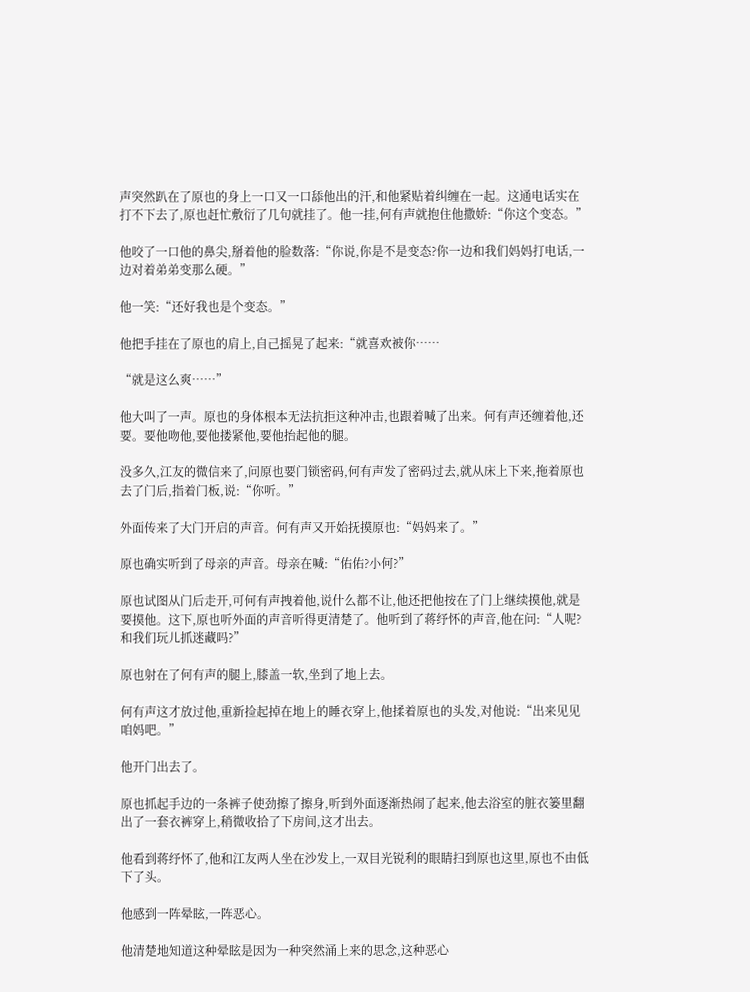声突然趴在了原也的身上一口又一口舔他出的汗,和他紧贴着纠缠在一起。这通电话实在打不下去了,原也赶忙敷衍了几句就挂了。他一挂,何有声就抱住他撒娇:“你这个变态。”

他咬了一口他的鼻尖,掰着他的脸数落:“你说,你是不是变态?你一边和我们妈妈打电话,一边对着弟弟变那么硬。”

他一笑:“还好我也是个变态。”

他把手挂在了原也的肩上,自己摇晃了起来:“就喜欢被你……

“就是这么爽……”

他大叫了一声。原也的身体根本无法抗拒这种冲击,也跟着喊了出来。何有声还缠着他,还要。要他吻他,要他搂紧他,要他抬起他的腿。

没多久,江友的微信来了,问原也要门锁密码,何有声发了密码过去,就从床上下来,拖着原也去了门后,指着门板,说:“你听。”

外面传来了大门开启的声音。何有声又开始抚摸原也:“妈妈来了。”

原也确实听到了母亲的声音。母亲在喊:“佑佑?小何?”

原也试图从门后走开,可何有声拽着他,说什么都不让,他还把他按在了门上继续摸他,就是要摸他。这下,原也听外面的声音听得更清楚了。他听到了蒋纾怀的声音,他在问:“人呢?和我们玩儿抓迷藏吗?”

原也射在了何有声的腿上,膝盖一软,坐到了地上去。

何有声这才放过他,重新捡起掉在地上的睡衣穿上,他揉着原也的头发,对他说:“出来见见咱妈吧。”

他开门出去了。

原也抓起手边的一条裤子使劲擦了擦身,听到外面逐渐热闹了起来,他去浴室的脏衣篓里翻出了一套衣裤穿上,稍微收拾了下房间,这才出去。

他看到蒋纾怀了,他和江友两人坐在沙发上,一双目光锐利的眼睛扫到原也这里,原也不由低下了头。

他感到一阵晕眩,一阵恶心。

他清楚地知道这种晕眩是因为一种突然涌上来的思念,这种恶心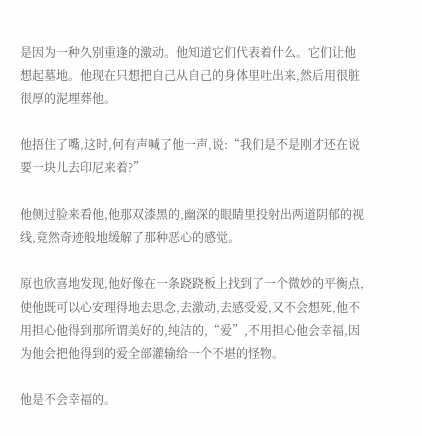是因为一种久别重逢的激动。他知道它们代表着什么。它们让他想起墓地。他现在只想把自己从自己的身体里吐出来,然后用很脏很厚的泥埋葬他。

他捂住了嘴,这时,何有声喊了他一声,说:“我们是不是刚才还在说要一块儿去印尼来着?”

他侧过脸来看他,他那双漆黑的,幽深的眼睛里投射出两道阴郁的视线,竟然奇迹般地缓解了那种恶心的感觉。

原也欣喜地发现,他好像在一条跷跷板上找到了一个微妙的平衡点,使他既可以心安理得地去思念,去激动,去感受爱,又不会想死,他不用担心他得到那所谓美好的,纯洁的,“爱”,不用担心他会幸福,因为他会把他得到的爱全部灌输给一个不堪的怪物。

他是不会幸福的。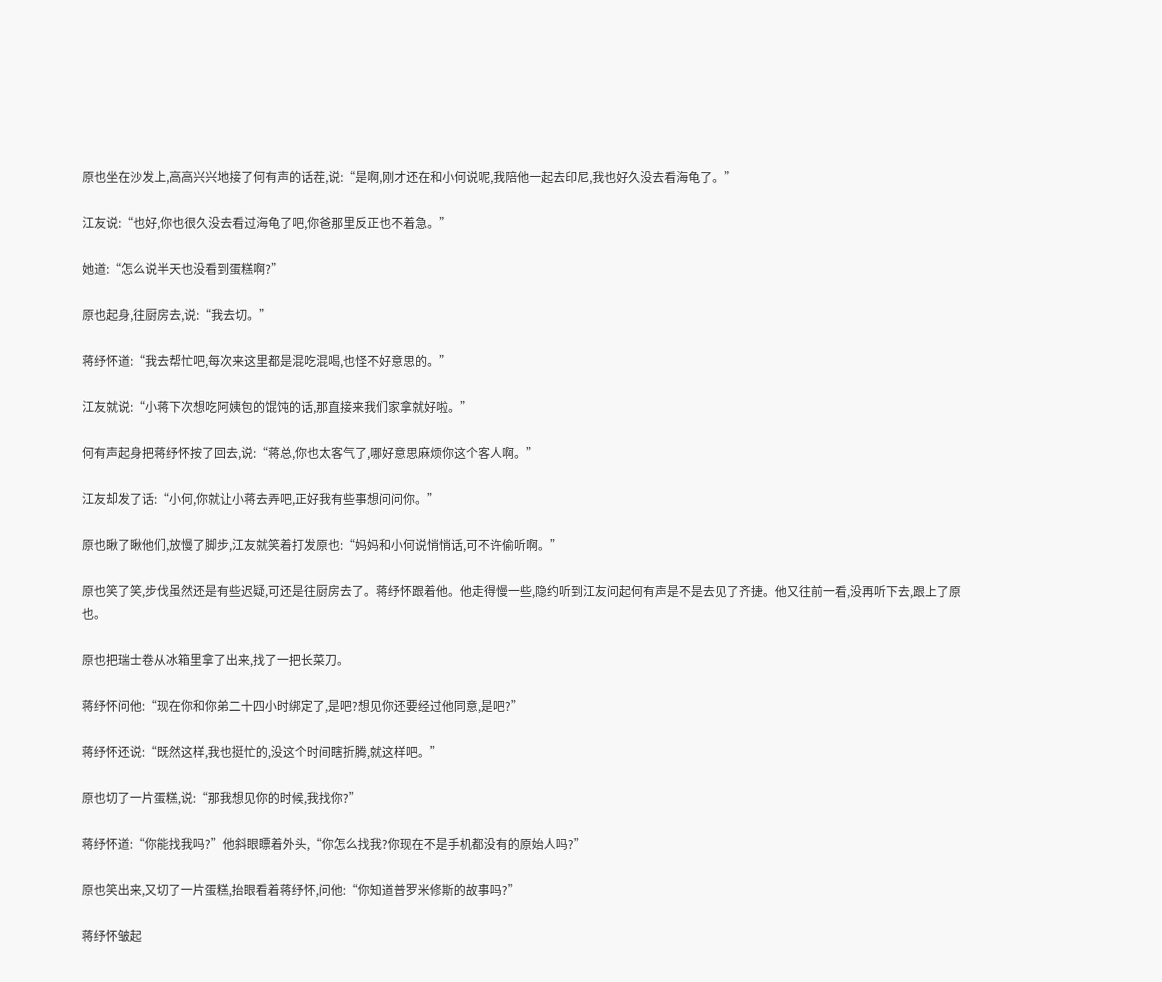原也坐在沙发上,高高兴兴地接了何有声的话茬,说:“是啊,刚才还在和小何说呢,我陪他一起去印尼,我也好久没去看海龟了。”

江友说:“也好,你也很久没去看过海龟了吧,你爸那里反正也不着急。”

她道:“怎么说半天也没看到蛋糕啊?”

原也起身,往厨房去,说:“我去切。”

蒋纾怀道:“我去帮忙吧,每次来这里都是混吃混喝,也怪不好意思的。”

江友就说:“小蒋下次想吃阿姨包的馄饨的话,那直接来我们家拿就好啦。”

何有声起身把蒋纾怀按了回去,说:“蒋总,你也太客气了,哪好意思麻烦你这个客人啊。”

江友却发了话:“小何,你就让小蒋去弄吧,正好我有些事想问问你。”

原也瞅了瞅他们,放慢了脚步,江友就笑着打发原也:“妈妈和小何说悄悄话,可不许偷听啊。”

原也笑了笑,步伐虽然还是有些迟疑,可还是往厨房去了。蒋纾怀跟着他。他走得慢一些,隐约听到江友问起何有声是不是去见了齐捷。他又往前一看,没再听下去,跟上了原也。

原也把瑞士卷从冰箱里拿了出来,找了一把长菜刀。

蒋纾怀问他:“现在你和你弟二十四小时绑定了,是吧?想见你还要经过他同意,是吧?”

蒋纾怀还说:“既然这样,我也挺忙的,没这个时间瞎折腾,就这样吧。”

原也切了一片蛋糕,说:“那我想见你的时候,我找你?”

蒋纾怀道:“你能找我吗?”他斜眼瞟着外头,“你怎么找我?你现在不是手机都没有的原始人吗?”

原也笑出来,又切了一片蛋糕,抬眼看着蒋纾怀,问他:“你知道普罗米修斯的故事吗?”

蒋纾怀皱起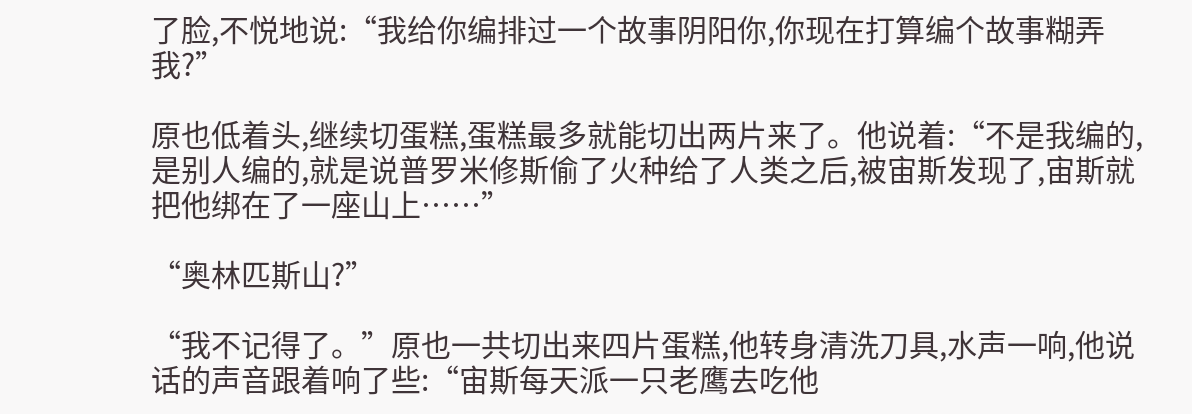了脸,不悦地说:“我给你编排过一个故事阴阳你,你现在打算编个故事糊弄我?”

原也低着头,继续切蛋糕,蛋糕最多就能切出两片来了。他说着:“不是我编的,是别人编的,就是说普罗米修斯偷了火种给了人类之后,被宙斯发现了,宙斯就把他绑在了一座山上……”

“奥林匹斯山?”

“我不记得了。”原也一共切出来四片蛋糕,他转身清洗刀具,水声一响,他说话的声音跟着响了些:“宙斯每天派一只老鹰去吃他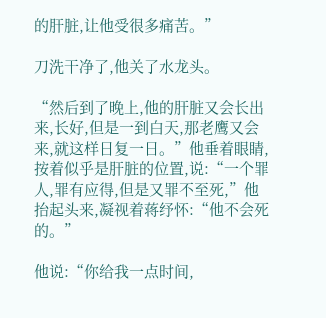的肝脏,让他受很多痛苦。”

刀洗干净了,他关了水龙头。

“然后到了晚上,他的肝脏又会长出来,长好,但是一到白天,那老鹰又会来,就这样日复一日。”他垂着眼睛,按着似乎是肝脏的位置,说:“一个罪人,罪有应得,但是又罪不至死,”他抬起头来,凝视着蒋纾怀:“他不会死的。”

他说:“你给我一点时间,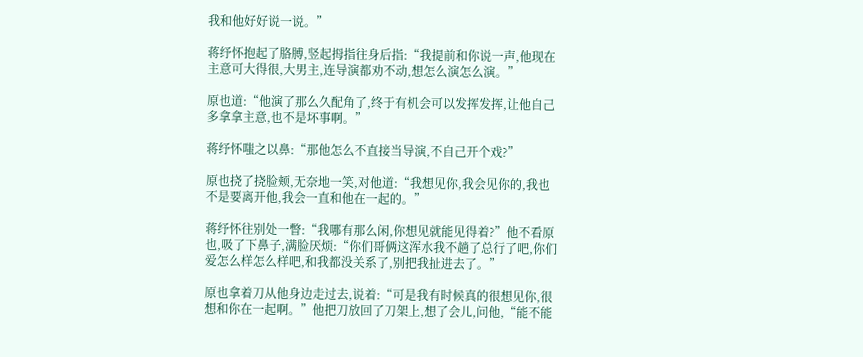我和他好好说一说。”

蒋纾怀抱起了胳膊,竖起拇指往身后指:“我提前和你说一声,他现在主意可大得很,大男主,连导演都劝不动,想怎么演怎么演。”

原也道:“他演了那么久配角了,终于有机会可以发挥发挥,让他自己多拿拿主意,也不是坏事啊。”

蒋纾怀嗤之以鼻:“那他怎么不直接当导演,不自己开个戏?”

原也挠了挠脸颊,无奈地一笑,对他道:“我想见你,我会见你的,我也不是要离开他,我会一直和他在一起的。”

蒋纾怀往别处一瞥:“我哪有那么闲,你想见就能见得着?”他不看原也,吸了下鼻子,满脸厌烦:“你们哥俩这浑水我不趟了总行了吧,你们爱怎么样怎么样吧,和我都没关系了,别把我扯进去了。”

原也拿着刀从他身边走过去,说着:“可是我有时候真的很想见你,很想和你在一起啊。”他把刀放回了刀架上,想了会儿,问他,“能不能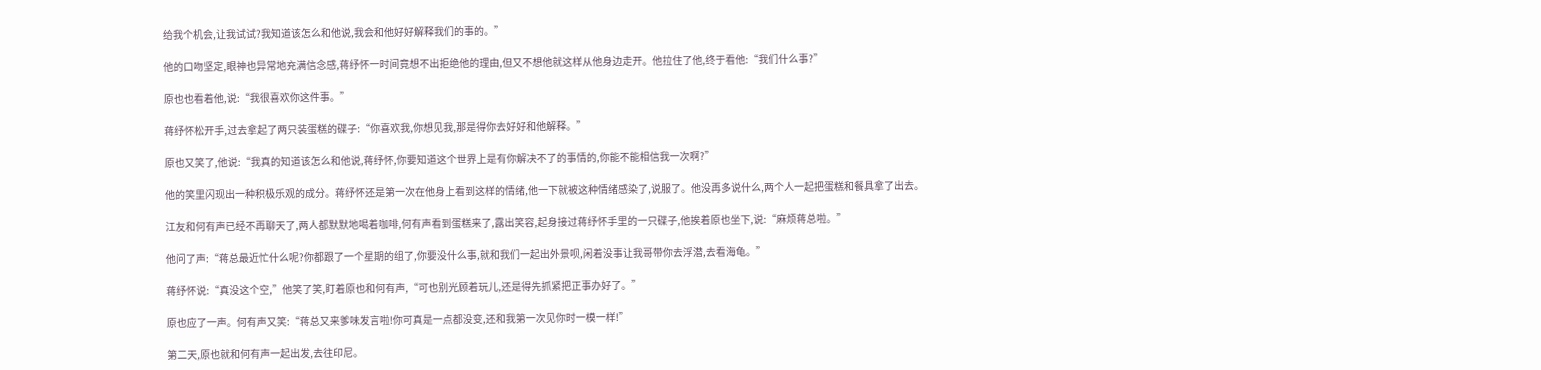给我个机会,让我试试?我知道该怎么和他说,我会和他好好解释我们的事的。”

他的口吻坚定,眼神也异常地充满信念感,蒋纾怀一时间竟想不出拒绝他的理由,但又不想他就这样从他身边走开。他拉住了他,终于看他:“我们什么事?”

原也也看着他,说:“我很喜欢你这件事。”

蒋纾怀松开手,过去拿起了两只装蛋糕的碟子:“你喜欢我,你想见我,那是得你去好好和他解释。”

原也又笑了,他说:“我真的知道该怎么和他说,蒋纾怀,你要知道这个世界上是有你解决不了的事情的,你能不能相信我一次啊?”

他的笑里闪现出一种积极乐观的成分。蒋纾怀还是第一次在他身上看到这样的情绪,他一下就被这种情绪感染了,说服了。他没再多说什么,两个人一起把蛋糕和餐具拿了出去。

江友和何有声已经不再聊天了,两人都默默地喝着咖啡,何有声看到蛋糕来了,露出笑容,起身接过蒋纾怀手里的一只碟子,他挨着原也坐下,说:“麻烦蒋总啦。”

他问了声:“蒋总最近忙什么呢?你都跟了一个星期的组了,你要没什么事,就和我们一起出外景呗,闲着没事让我哥带你去浮潜,去看海龟。”

蒋纾怀说:“真没这个空,”他笑了笑,盯着原也和何有声,“可也别光顾着玩儿,还是得先抓紧把正事办好了。”

原也应了一声。何有声又笑:“蒋总又来爹味发言啦!你可真是一点都没变,还和我第一次见你时一模一样!”

第二天,原也就和何有声一起出发,去往印尼。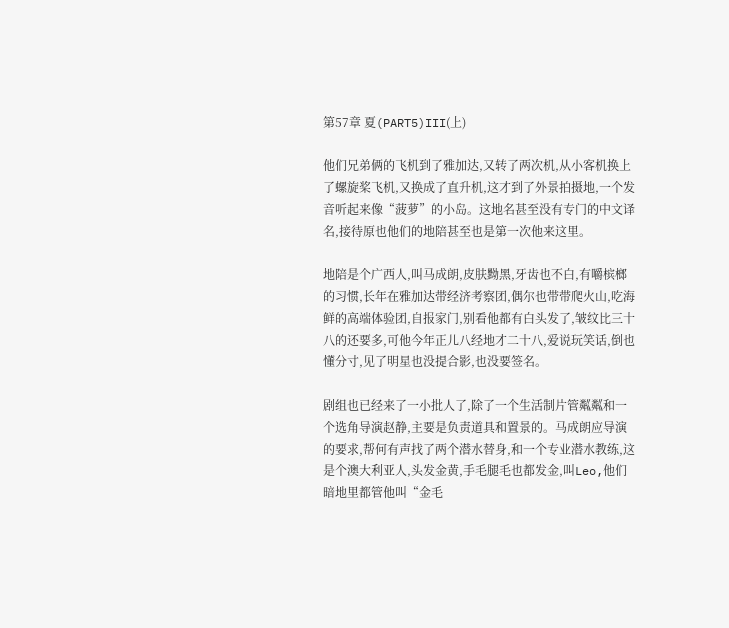第57章 夏(PART5)III(上)

他们兄弟俩的飞机到了雅加达,又转了两次机,从小客机换上了螺旋桨飞机,又换成了直升机,这才到了外景拍摄地,一个发音听起来像“菠萝”的小岛。这地名甚至没有专门的中文译名,接待原也他们的地陪甚至也是第一次他来这里。

地陪是个广西人,叫马成朗,皮肤黝黑,牙齿也不白,有嚼槟榔的习惯,长年在雅加达带经济考察团,偶尔也带带爬火山,吃海鲜的高端体验团,自报家门,别看他都有白头发了,皱纹比三十八的还要多,可他今年正儿八经地才二十八,爱说玩笑话,倒也懂分寸,见了明星也没提合影,也没要签名。

剧组也已经来了一小批人了,除了一个生活制片管粼粼和一个选角导演赵静,主要是负责道具和置景的。马成朗应导演的要求,帮何有声找了两个潜水替身,和一个专业潜水教练,这是个澳大利亚人,头发金黄,手毛腿毛也都发金,叫Leo,他们暗地里都管他叫“金毛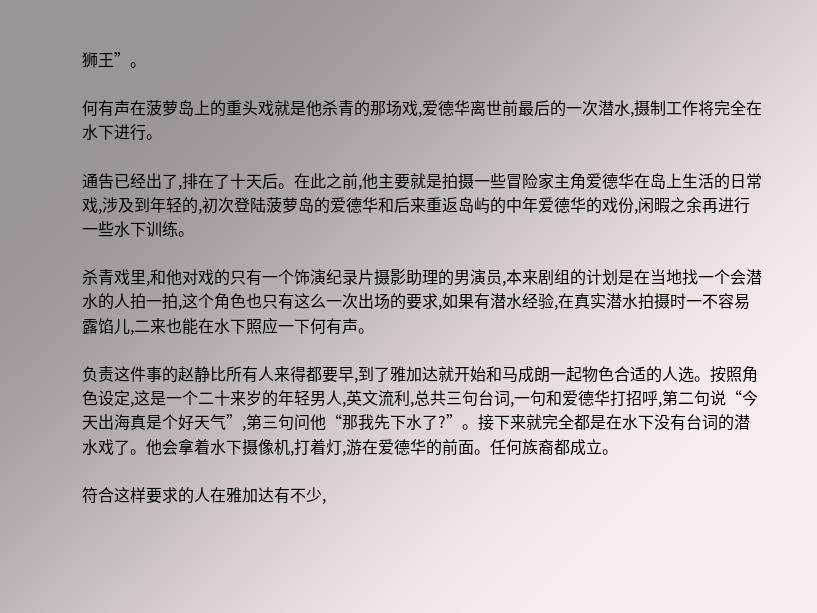狮王”。

何有声在菠萝岛上的重头戏就是他杀青的那场戏,爱德华离世前最后的一次潜水,摄制工作将完全在水下进行。

通告已经出了,排在了十天后。在此之前,他主要就是拍摄一些冒险家主角爱德华在岛上生活的日常戏,涉及到年轻的,初次登陆菠萝岛的爱德华和后来重返岛屿的中年爱德华的戏份,闲暇之余再进行一些水下训练。

杀青戏里,和他对戏的只有一个饰演纪录片摄影助理的男演员,本来剧组的计划是在当地找一个会潜水的人拍一拍,这个角色也只有这么一次出场的要求,如果有潜水经验,在真实潜水拍摄时一不容易露馅儿,二来也能在水下照应一下何有声。

负责这件事的赵静比所有人来得都要早,到了雅加达就开始和马成朗一起物色合适的人选。按照角色设定,这是一个二十来岁的年轻男人,英文流利,总共三句台词,一句和爱德华打招呼,第二句说“今天出海真是个好天气”,第三句问他“那我先下水了?”。接下来就完全都是在水下没有台词的潜水戏了。他会拿着水下摄像机,打着灯,游在爱德华的前面。任何族裔都成立。

符合这样要求的人在雅加达有不少,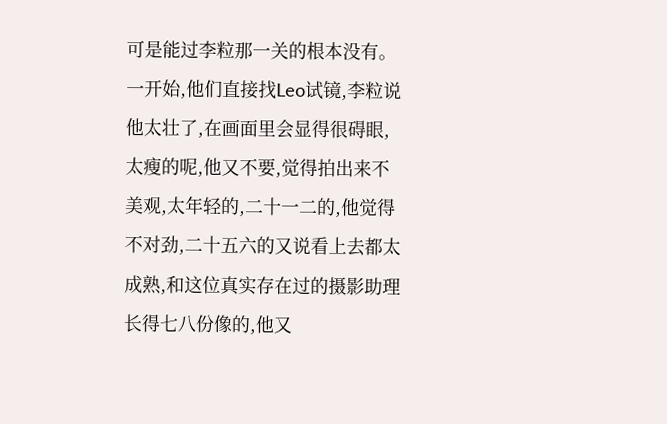可是能过李粒那一关的根本没有。一开始,他们直接找Leo试镜,李粒说他太壮了,在画面里会显得很碍眼,太瘦的呢,他又不要,觉得拍出来不美观,太年轻的,二十一二的,他觉得不对劲,二十五六的又说看上去都太成熟,和这位真实存在过的摄影助理长得七八份像的,他又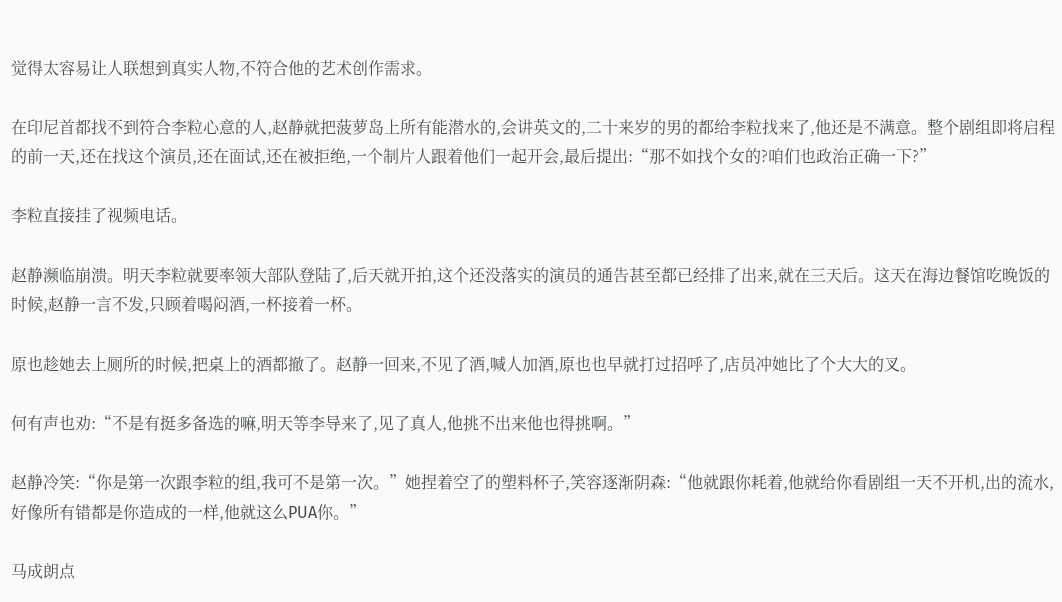觉得太容易让人联想到真实人物,不符合他的艺术创作需求。

在印尼首都找不到符合李粒心意的人,赵静就把菠萝岛上所有能潜水的,会讲英文的,二十来岁的男的都给李粒找来了,他还是不满意。整个剧组即将启程的前一天,还在找这个演员,还在面试,还在被拒绝,一个制片人跟着他们一起开会,最后提出:“那不如找个女的?咱们也政治正确一下?”

李粒直接挂了视频电话。

赵静濒临崩溃。明天李粒就要率领大部队登陆了,后天就开拍,这个还没落实的演员的通告甚至都已经排了出来,就在三天后。这天在海边餐馆吃晚饭的时候,赵静一言不发,只顾着喝闷酒,一杯接着一杯。

原也趁她去上厕所的时候,把桌上的酒都撤了。赵静一回来,不见了酒,喊人加酒,原也也早就打过招呼了,店员冲她比了个大大的叉。

何有声也劝:“不是有挺多备选的嘛,明天等李导来了,见了真人,他挑不出来他也得挑啊。”

赵静冷笑:“你是第一次跟李粒的组,我可不是第一次。”她捏着空了的塑料杯子,笑容逐渐阴森:“他就跟你耗着,他就给你看剧组一天不开机,出的流水,好像所有错都是你造成的一样,他就这么PUA你。”

马成朗点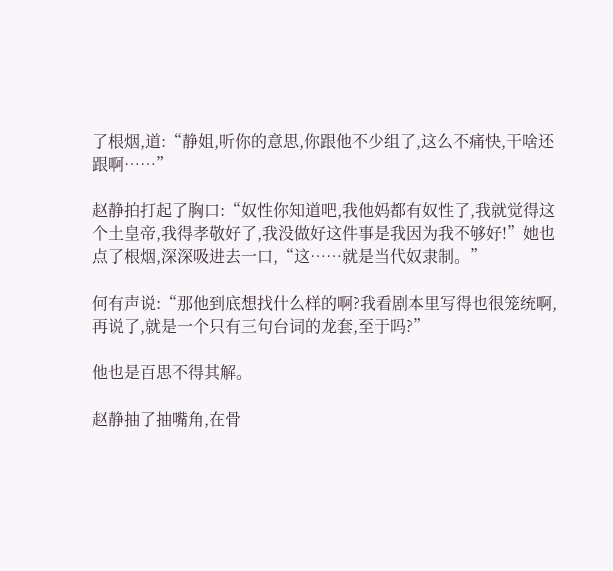了根烟,道:“静姐,听你的意思,你跟他不少组了,这么不痛快,干啥还跟啊……”

赵静拍打起了胸口:“奴性你知道吧,我他妈都有奴性了,我就觉得这个土皇帝,我得孝敬好了,我没做好这件事是我因为我不够好!”她也点了根烟,深深吸进去一口,“这……就是当代奴隶制。”

何有声说:“那他到底想找什么样的啊?我看剧本里写得也很笼统啊,再说了,就是一个只有三句台词的龙套,至于吗?”

他也是百思不得其解。

赵静抽了抽嘴角,在骨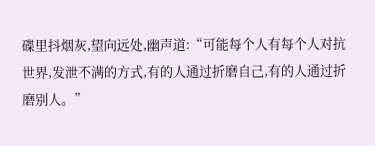碟里抖烟灰,望向远处,幽声道:“可能每个人有每个人对抗世界,发泄不满的方式,有的人通过折磨自己,有的人通过折磨别人。”